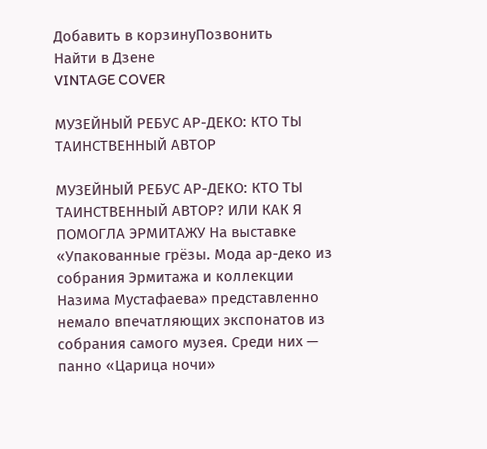Добавить в корзинуПозвонить
Найти в Дзене
VINTAGE COVER

МУЗЕЙНЫЙ РЕБУС АР-ДЕКО: КТО ТЫ ТАИНСТВЕННЫЙ АВТОР

МУЗЕЙНЫЙ РЕБУС АР-ДЕКО: КТО ТЫ ТАИНСТВЕННЫЙ АВТОР? ИЛИ КАК Я ПОМОГЛА ЭРМИТАЖУ На выставке «Упакованные грёзы. Мода ар-деко из собрания Эрмитажа и коллекции Назима Мустафаева» представленно немало впечатляющих экспонатов из собрания самого музея. Среди них — панно «Царица ночи»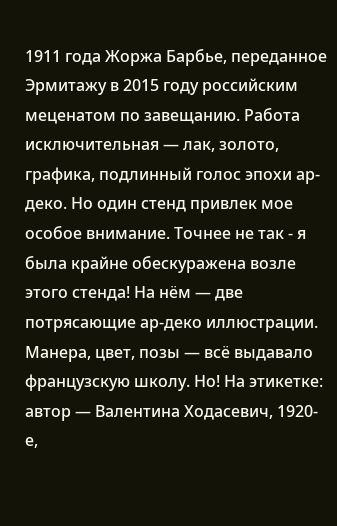1911 года Жоржа Барбье, переданное Эрмитажу в 2015 году российским меценатом по завещанию. Работа исключительная — лак, золото, графика, подлинный голос эпохи ар-деко. Но один стенд привлек мое особое внимание. Точнее не так - я была крайне обескуражена возле этого стенда! На нём — две потрясающие ар-деко иллюстрации. Манера, цвет, позы — всё выдавало французскую школу. Но! На этикетке: автор — Валентина Ходасевич, 1920-е,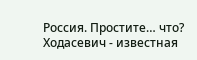Россия. Простите… что? Ходасевич - известная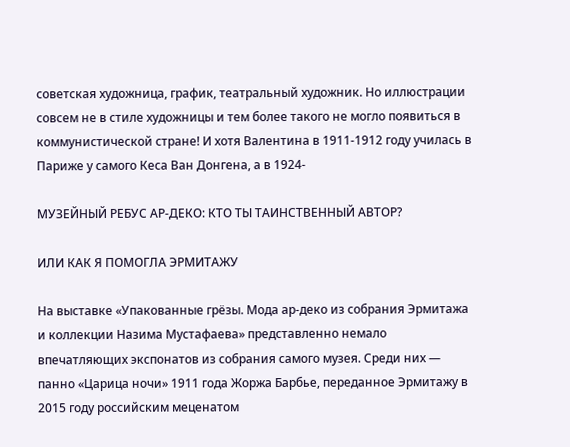советская художница, график, театральный художник. Но иллюстрации совсем не в стиле художницы и тем более такого не могло появиться в коммунистической стране! И хотя Валентина в 1911-1912 году училась в Париже у самого Кеса Ван Донгена, а в 1924-

МУЗЕЙНЫЙ РЕБУС АР-ДЕКО: КТО ТЫ ТАИНСТВЕННЫЙ АВТОР?

ИЛИ КАК Я ПОМОГЛА ЭРМИТАЖУ

На выставке «Упакованные грёзы. Мода ар-деко из собрания Эрмитажа и коллекции Назима Мустафаева» представленно немало впечатляющих экспонатов из собрания самого музея. Среди них — панно «Царица ночи» 1911 года Жоржа Барбье, переданное Эрмитажу в 2015 году российским меценатом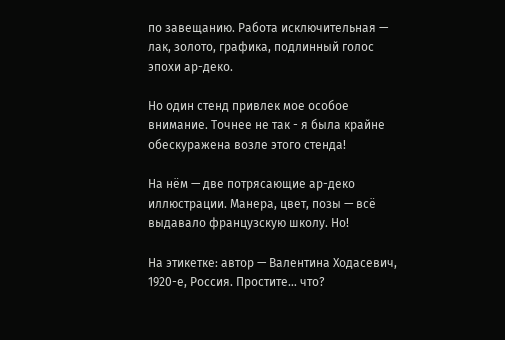по завещанию. Работа исключительная — лак, золото, графика, подлинный голос эпохи ар-деко.

Но один стенд привлек мое особое внимание. Точнее не так - я была крайне обескуражена возле этого стенда!

На нём — две потрясающие ар-деко иллюстрации. Манера, цвет, позы — всё выдавало французскую школу. Но!

На этикетке: автор — Валентина Ходасевич, 1920-е, Россия. Простите… что?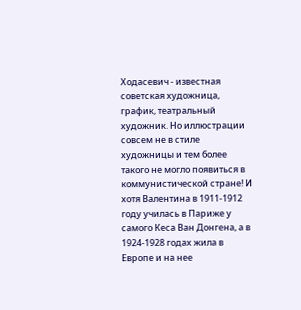Ходасевич - известная советская художница, график, театральный художник. Но иллюстрации совсем не в стиле художницы и тем более такого не могло появиться в коммунистической стране! И хотя Валентина в 1911-1912 году училась в Париже у самого Кеса Ван Донгена, а в 1924-1928 годах жила в Европе и на нее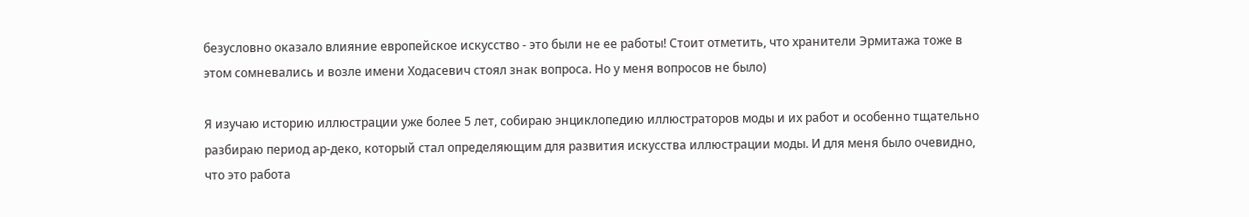безусловно оказало влияние европейское искусство - это были не ее работы! Стоит отметить, что хранители Эрмитажа тоже в этом сомневались и возле имени Ходасевич стоял знак вопроса. Но у меня вопросов не было)

Я изучаю историю иллюстрации уже более 5 лет, собираю энциклопедию иллюстраторов моды и их работ и особенно тщательно разбираю период ар-деко, который стал определяющим для развития искусства иллюстрации моды. И для меня было очевидно, что это работа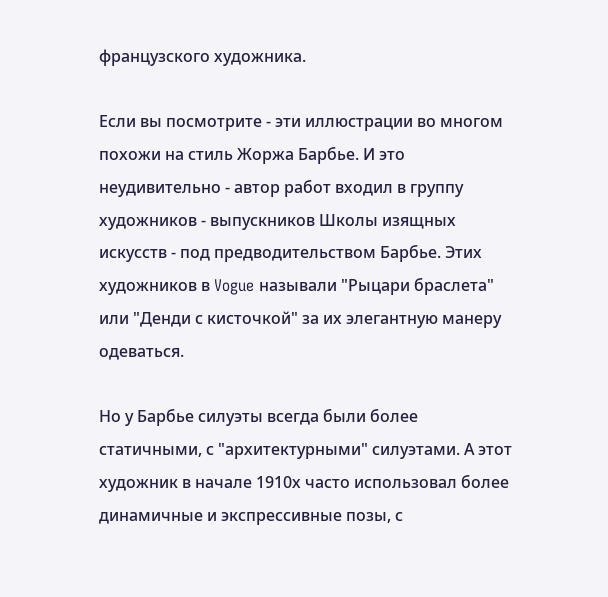французского художника.

Если вы посмотрите - эти иллюстрации во многом похожи на стиль Жоржа Барбье. И это неудивительно - автор работ входил в группу художников - выпускников Школы изящных искусств - под предводительством Барбье. Этих художников в Vogue называли "Рыцари браслета" или "Денди с кисточкой" за их элегантную манеру одеваться.

Но у Барбье силуэты всегда были более статичными, с "архитектурными" силуэтами. А этот художник в начале 1910х часто использовал более динамичные и экспрессивные позы, с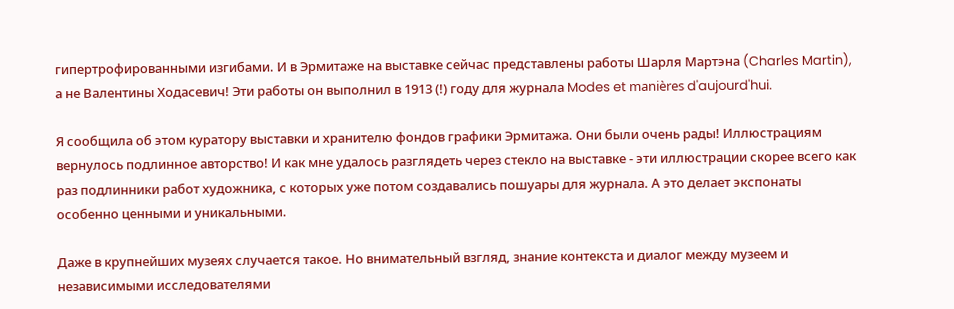гипертрофированными изгибами. И в Эрмитаже на выставке сейчас представлены работы Шарля Мартэна (Charles Martin), а не Валентины Ходасевич! Эти работы он выполнил в 1913 (!) году для журнала Modes et manières d'aujourd'hui.

Я сообщила об этом куратору выставки и хранителю фондов графики Эрмитажа. Они были очень рады! Иллюстрациям вернулось подлинное авторство! И как мне удалось разглядеть через стекло на выставке - эти иллюстрации скорее всего как раз подлинники работ художника, с которых уже потом создавались пошуары для журнала. А это делает экспонаты особенно ценными и уникальными.

Даже в крупнейших музеях случается такое. Но внимательный взгляд, знание контекста и диалог между музеем и независимыми исследователями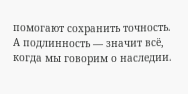помогают сохранить точность. А подлинность — значит всё, когда мы говорим о наследии.